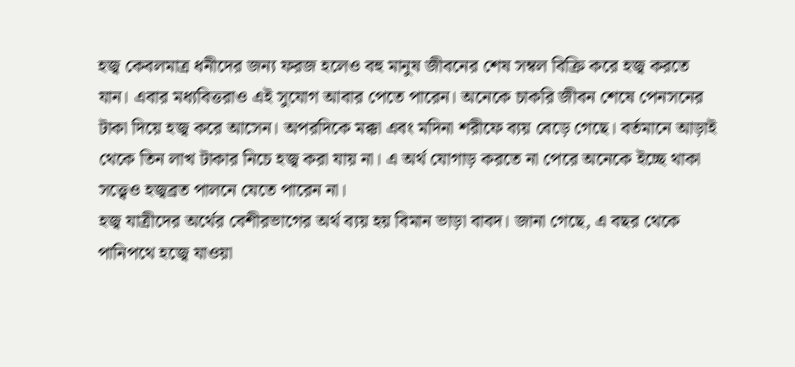হজ্ব কেবলমাত্র ধনীদের জন্য ফরজ হলেও বহু মানুষ জীবনের শেষ সম্বল বিক্রি করে হজ্ব করতে যান। এবার মধ্যবিত্তরাও এই সুযোগ আবার পেতে পারেন। অনেকে চাকরি জীবন শেষে পেনসনের টাকা দিয়ে হজ্ব করে আসেন। অপরদিকে মক্কা এবং মদিনা শরীফে ব্যয় বেড়ে গেছে। বর্তমানে আড়াই থেকে তিন লাখ টাকার নিচে হজ্ব করা যায় না। এ অর্থ যোগাড় করতে না পেরে অনেকে ইচ্ছে থাকা সত্ত্বেও হজ্বব্রত পালনে যেতে পারেন না।
হজ্ব যাত্রীদের অর্থের বেশীরভাগের অর্থ ব্যয় হয় বিমান ভাড়া বাবদ। জানা গেছে, এ বছর থেকে পানিপথে হজ্বে যাওয়া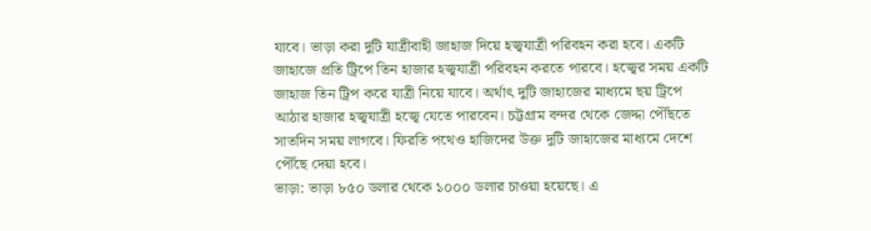যাবে। ভাড়া করা দুটি যাত্রীবাহী জাহাজ দিয়ে হজ্বযাত্রী পরিবহন করা হবে। একটি জাহাজে প্রতি ট্রিপে তিন হাজার হজ্বযাত্রী পরিবহন করতে পারবে। হজ্বের সময় একটি জাহাজ তিন ট্রিপ করে যাত্রী নিয়ে যাবে। অর্থাৎ দুটি জাহাজের মাধ্যমে ছয় ট্রিপে আঠার হাজার হজ্বযাত্রী হজ্বে যেতে পারবেন। চট্টগ্রাম বন্দর থেকে জেদ্দা পৌঁছতে সাতদিন সময় লাগবে। ফিরতি পথেও হাজিদের উক্ত দুটি জাহাজের মাধ্যমে দেশে পৌঁছে দেয়া হবে।
ভাড়া: ভাড়া ৮৫০ ডলার থেকে ১০০০ ডলার চাওয়া হয়েছে। এ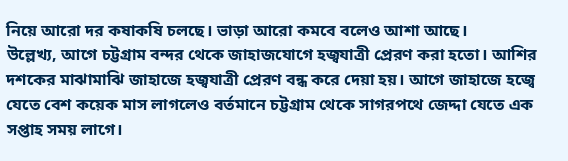নিয়ে আরো দর কষাকষি চলছে। ভাড়া আরো কমবে বলেও আশা আছে।
উল্লেখ্য, আগে চট্টগ্রাম বন্দর থেকে জাহাজযোগে হজ্বযাত্রী প্রেরণ করা হতো। আশির দশকের মাঝামাঝি জাহাজে হজ্বযাত্রী প্রেরণ বন্ধ করে দেয়া হয়। আগে জাহাজে হজ্বে যেতে বেশ কয়েক মাস লাগলেও বর্তমানে চট্টগ্রাম থেকে সাগরপথে জেদ্দা যেতে এক সপ্তাহ সময় লাগে।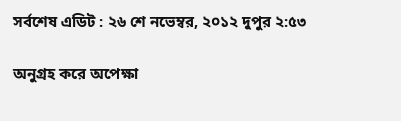সর্বশেষ এডিট : ২৬ শে নভেম্বর, ২০১২ দুপুর ২:৫৩

অনুগ্রহ করে অপেক্ষা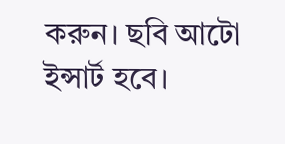করুন। ছবি আটো ইন্সার্ট হবে।